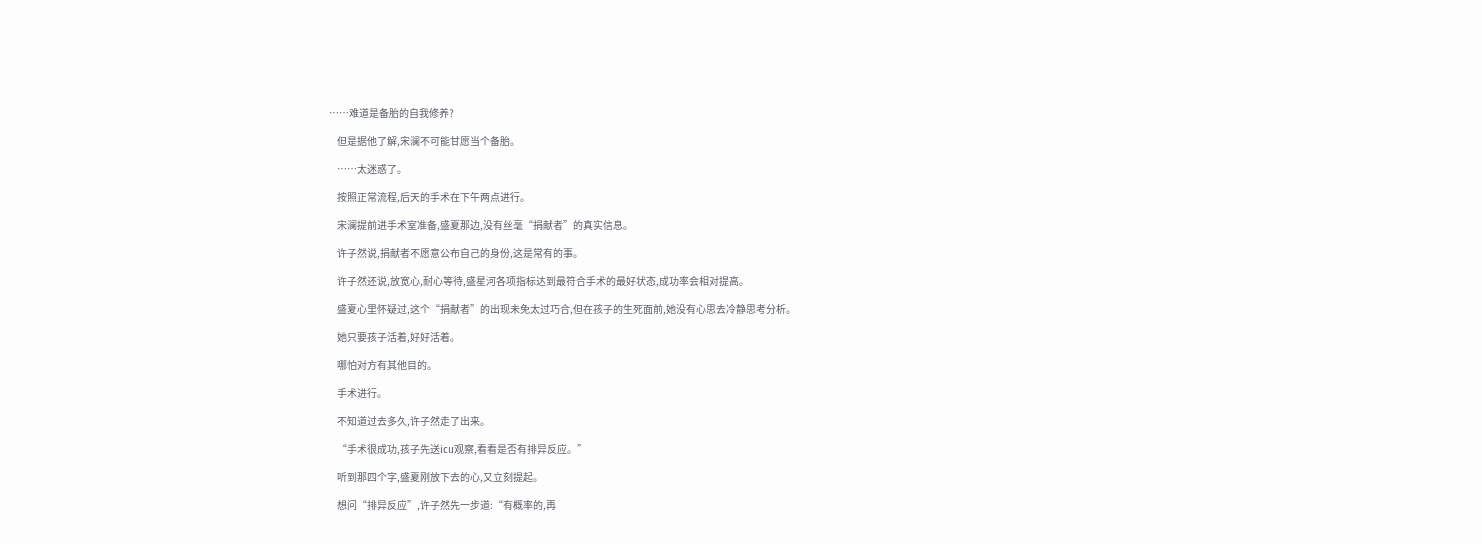……难道是备胎的自我修养?

    但是据他了解,宋澜不可能甘愿当个备胎。

    ……太迷惑了。

    按照正常流程,后天的手术在下午两点进行。

    宋澜提前进手术室准备,盛夏那边,没有丝毫“捐献者”的真实信息。

    许子然说,捐献者不愿意公布自己的身份,这是常有的事。

    许子然还说,放宽心,耐心等待,盛星河各项指标达到最符合手术的最好状态,成功率会相对提高。

    盛夏心里怀疑过,这个“捐献者”的出现未免太过巧合,但在孩子的生死面前,她没有心思去冷静思考分析。

    她只要孩子活着,好好活着。

    哪怕对方有其他目的。

    手术进行。

    不知道过去多久,许子然走了出来。

    “手术很成功,孩子先送icu观察,看看是否有排异反应。”

    听到那四个字,盛夏刚放下去的心,又立刻提起。

    想问“排异反应”,许子然先一步道:“有概率的,再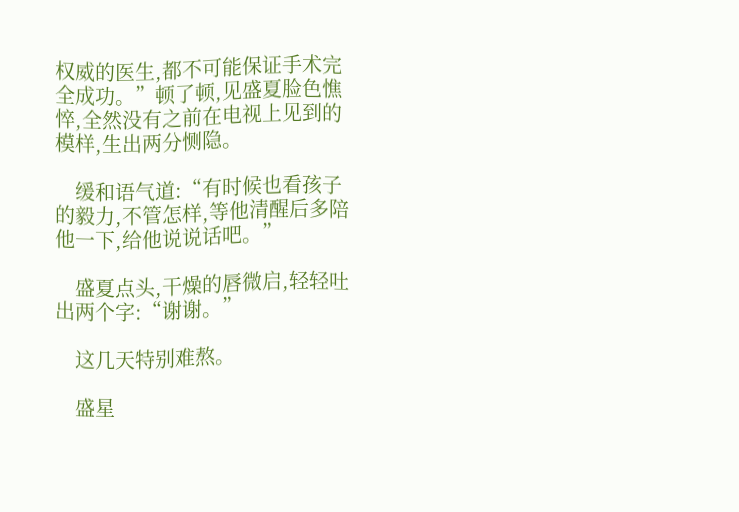权威的医生,都不可能保证手术完全成功。”顿了顿,见盛夏脸色憔悴,全然没有之前在电视上见到的模样,生出两分恻隐。

    缓和语气道:“有时候也看孩子的毅力,不管怎样,等他清醒后多陪他一下,给他说说话吧。”

    盛夏点头,干燥的唇微启,轻轻吐出两个字:“谢谢。”

    这几天特别难熬。

    盛星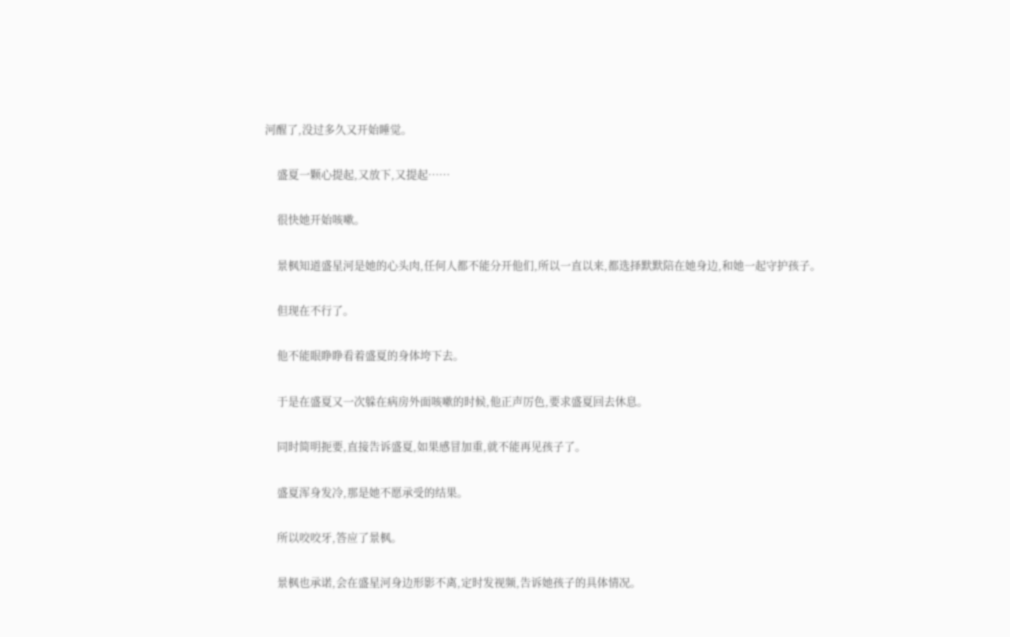河醒了,没过多久又开始睡觉。

    盛夏一颗心提起,又放下,又提起……

    很快她开始咳嗽。

    景枫知道盛星河是她的心头肉,任何人都不能分开他们,所以一直以来,都选择默默陪在她身边,和她一起守护孩子。

    但现在不行了。

    他不能眼睁睁看着盛夏的身体垮下去。

    于是在盛夏又一次躲在病房外面咳嗽的时候,他正声厉色,要求盛夏回去休息。

    同时简明扼要,直接告诉盛夏,如果感冒加重,就不能再见孩子了。

    盛夏浑身发冷,那是她不愿承受的结果。

    所以咬咬牙,答应了景枫。

    景枫也承诺,会在盛星河身边形影不离,定时发视频,告诉她孩子的具体情况。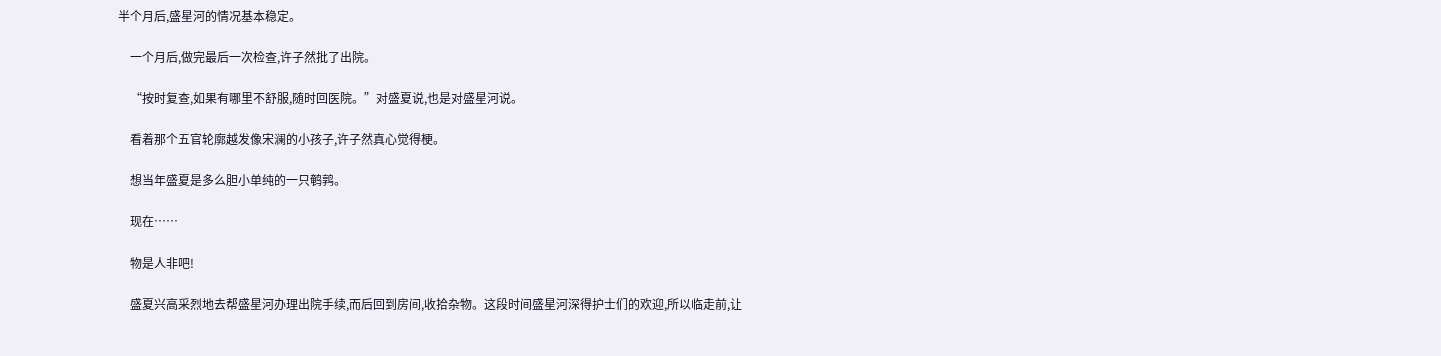半个月后,盛星河的情况基本稳定。

    一个月后,做完最后一次检查,许子然批了出院。

    “按时复查,如果有哪里不舒服,随时回医院。”对盛夏说,也是对盛星河说。

    看着那个五官轮廓越发像宋澜的小孩子,许子然真心觉得梗。

    想当年盛夏是多么胆小单纯的一只鹌鹑。

    现在……

    物是人非吧!

    盛夏兴高采烈地去帮盛星河办理出院手续,而后回到房间,收拾杂物。这段时间盛星河深得护士们的欢迎,所以临走前,让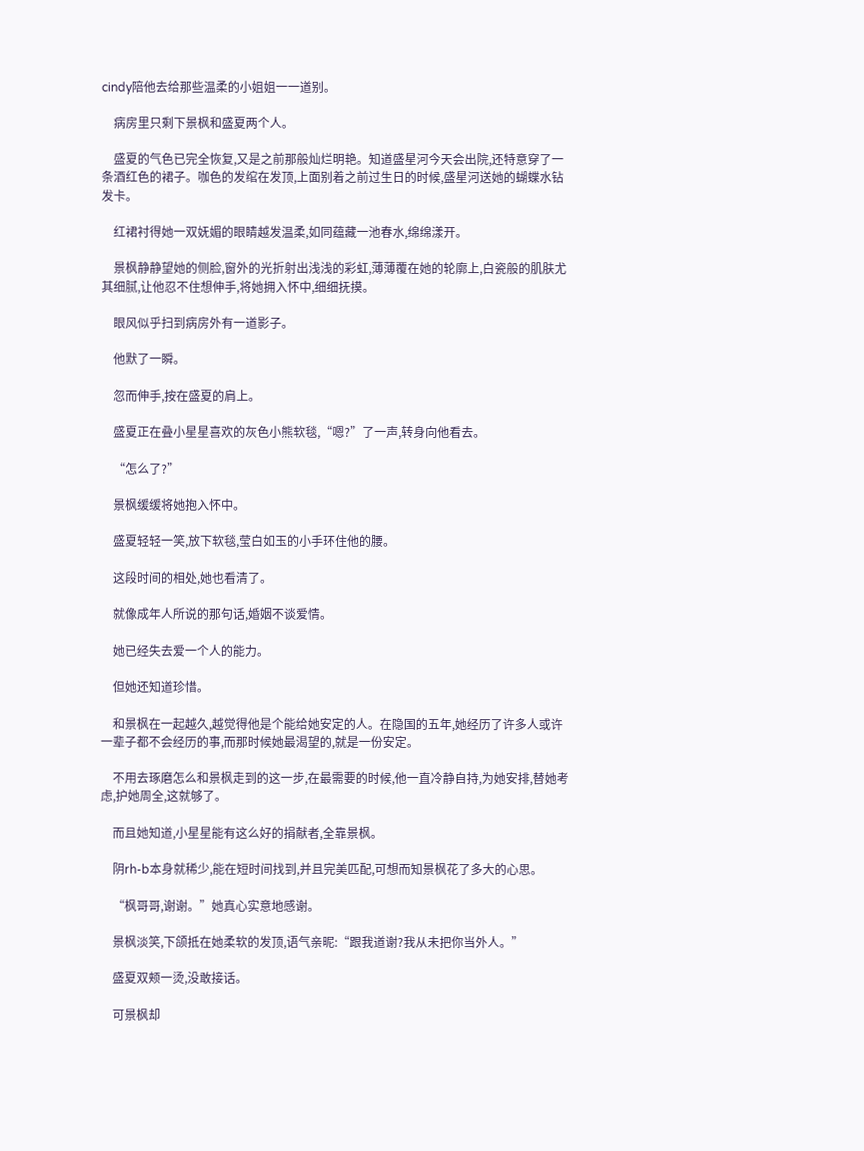cindy陪他去给那些温柔的小姐姐一一道别。

    病房里只剩下景枫和盛夏两个人。

    盛夏的气色已完全恢复,又是之前那般灿烂明艳。知道盛星河今天会出院,还特意穿了一条酒红色的裙子。咖色的发绾在发顶,上面别着之前过生日的时候,盛星河送她的蝴蝶水钻发卡。

    红裙衬得她一双妩媚的眼睛越发温柔,如同蕴藏一池春水,绵绵漾开。

    景枫静静望她的侧脸,窗外的光折射出浅浅的彩虹,薄薄覆在她的轮廓上,白瓷般的肌肤尤其细腻,让他忍不住想伸手,将她拥入怀中,细细抚摸。

    眼风似乎扫到病房外有一道影子。

    他默了一瞬。

    忽而伸手,按在盛夏的肩上。

    盛夏正在叠小星星喜欢的灰色小熊软毯,“嗯?”了一声,转身向他看去。

    “怎么了?”

    景枫缓缓将她抱入怀中。

    盛夏轻轻一笑,放下软毯,莹白如玉的小手环住他的腰。

    这段时间的相处,她也看清了。

    就像成年人所说的那句话,婚姻不谈爱情。

    她已经失去爱一个人的能力。

    但她还知道珍惜。

    和景枫在一起越久,越觉得他是个能给她安定的人。在隐国的五年,她经历了许多人或许一辈子都不会经历的事,而那时候她最渴望的,就是一份安定。

    不用去琢磨怎么和景枫走到的这一步,在最需要的时候,他一直冷静自持,为她安排,替她考虑,护她周全,这就够了。

    而且她知道,小星星能有这么好的捐献者,全靠景枫。

    阴rh-b本身就稀少,能在短时间找到,并且完美匹配,可想而知景枫花了多大的心思。

    “枫哥哥,谢谢。”她真心实意地感谢。

    景枫淡笑,下颌抵在她柔软的发顶,语气亲昵:“跟我道谢?我从未把你当外人。”

    盛夏双颊一烫,没敢接话。

    可景枫却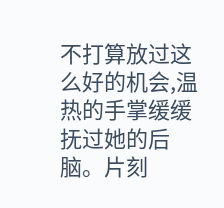不打算放过这么好的机会,温热的手掌缓缓抚过她的后脑。片刻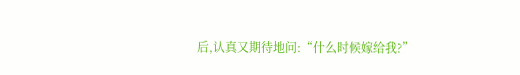后,认真又期待地问:“什么时候嫁给我?”